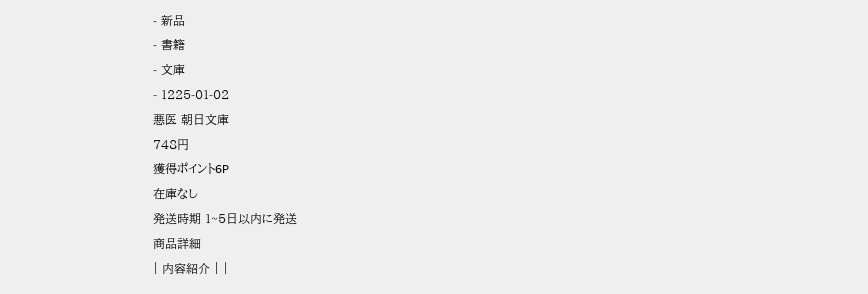- 新品
- 書籍
- 文庫
- 1225-01-02
悪医 朝日文庫
748円
獲得ポイント6P
在庫なし
発送時期 1~5日以内に発送
商品詳細
| 内容紹介 | |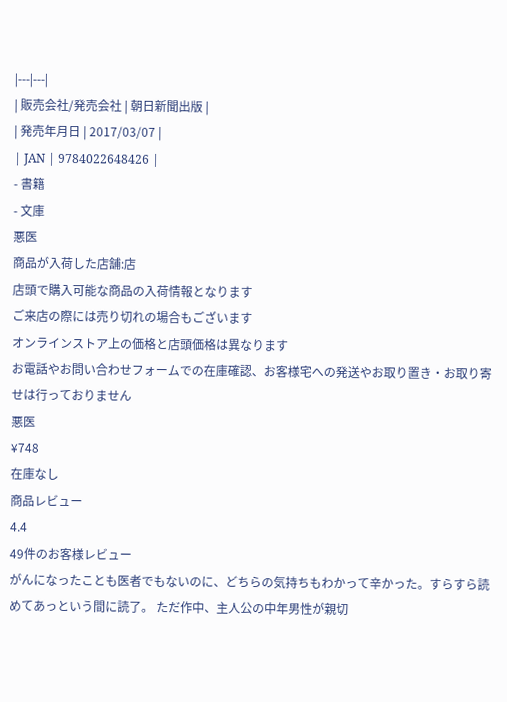|---|---|
| 販売会社/発売会社 | 朝日新聞出版 |
| 発売年月日 | 2017/03/07 |
| JAN | 9784022648426 |
- 書籍
- 文庫
悪医
商品が入荷した店舗:店
店頭で購入可能な商品の入荷情報となります
ご来店の際には売り切れの場合もございます
オンラインストア上の価格と店頭価格は異なります
お電話やお問い合わせフォームでの在庫確認、お客様宅への発送やお取り置き・お取り寄せは行っておりません
悪医
¥748
在庫なし
商品レビュー
4.4
49件のお客様レビュー
がんになったことも医者でもないのに、どちらの気持ちもわかって辛かった。すらすら読めてあっという間に読了。 ただ作中、主人公の中年男性が親切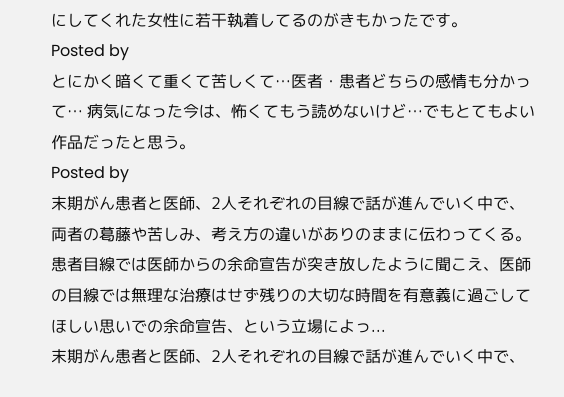にしてくれた女性に若干執着してるのがきもかったです。
Posted by
とにかく暗くて重くて苦しくて…医者・患者どちらの感情も分かって… 病気になった今は、怖くてもう読めないけど…でもとてもよい作品だったと思う。
Posted by
末期がん患者と医師、2人それぞれの目線で話が進んでいく中で、両者の葛藤や苦しみ、考え方の違いがありのままに伝わってくる。患者目線では医師からの余命宣告が突き放したように聞こえ、医師の目線では無理な治療はせず残りの大切な時間を有意義に過ごしてほしい思いでの余命宣告、という立場によっ...
末期がん患者と医師、2人それぞれの目線で話が進んでいく中で、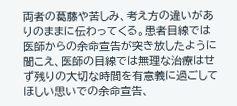両者の葛藤や苦しみ、考え方の違いがありのままに伝わってくる。患者目線では医師からの余命宣告が突き放したように聞こえ、医師の目線では無理な治療はせず残りの大切な時間を有意義に過ごしてほしい思いでの余命宣告、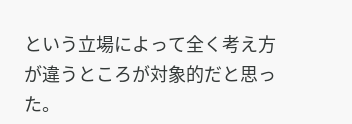という立場によって全く考え方が違うところが対象的だと思った。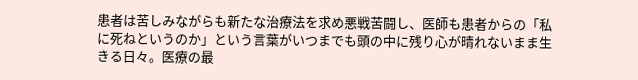患者は苦しみながらも新たな治療法を求め悪戦苦闘し、医師も患者からの「私に死ねというのか」という言葉がいつまでも頭の中に残り心が晴れないまま生きる日々。医療の最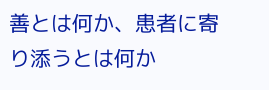善とは何か、患者に寄り添うとは何か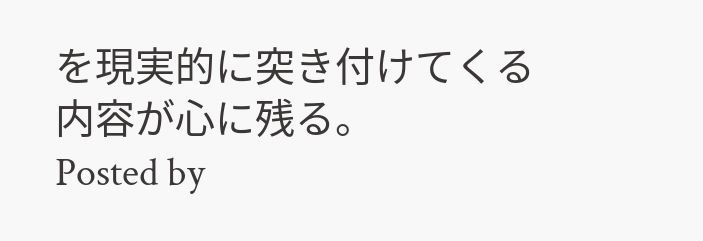を現実的に突き付けてくる内容が心に残る。
Posted by